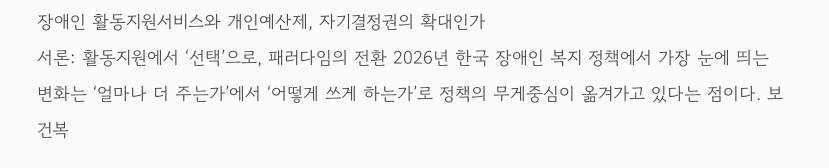장애인 활동지원서비스와 개인예산제, 자기결정권의 확대인가
서론: 활동지원에서 ‘선택’으로, 패러다임의 전환 2026년 한국 장애인 복지 정책에서 가장 눈에 띄는 변화는 ‘얼마나 더 주는가’에서 ‘어떻게 쓰게 하는가’로 정책의 무게중심이 옮겨가고 있다는 점이다. 보건복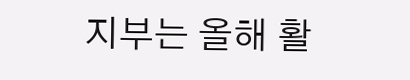지부는 올해 활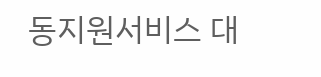동지원서비스 대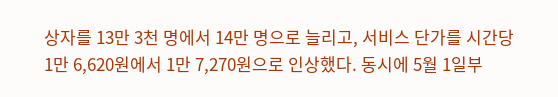상자를 13만 3천 명에서 14만 명으로 늘리고, 서비스 단가를 시간당 1만 6,620원에서 1만 7,270원으로 인상했다. 동시에 5월 1일부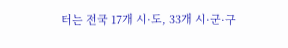터는 전국 17개 시·도, 33개 시·군·구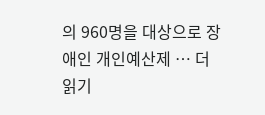의 960명을 대상으로 장애인 개인예산제 … 더 읽기